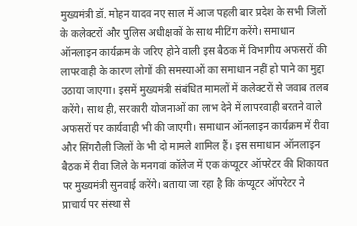मुख्यमंत्री डॉ. मोहन यादव नए साल में आज पहली बार प्रदेश के सभी जिलों के कलेक्टरों और पुलिस अधीक्षकों के साथ मीटिंग करेंगे। समाधान ऑनलाइन कार्यक्रम के जरिए होने वाली इस बैठक में विभागीय अफसरों की लापरवाही के कारण लोगों की समस्याओं का समाधान नहीं हो पाने का मुद्दा उठाया जाएगा। इसमें मुख्यमंत्री संबंधित मामलों में कलेक्टरों से जवाब तलब करेंगे। साथ ही, सरकारी योजनाओं का लाभ देने में लापरवाही बरतने वाले अफसरों पर कार्यवाही भी की जाएगी। समाधान ऑनलाइन कार्यक्रम में रीवा और सिंगरौली जिलों के भी दो मामले शामिल हैं। इस समाधान ऑनलाइन बैठक में रीवा जिले के मनगवां कॉलेज में एक कंप्यूटर ऑपरेटर की शिकायत पर मुख्यमंत्री सुनवाई करेंगे। बताया जा रहा है कि कंप्यूटर ऑपरेटर ने प्राचार्य पर संस्था से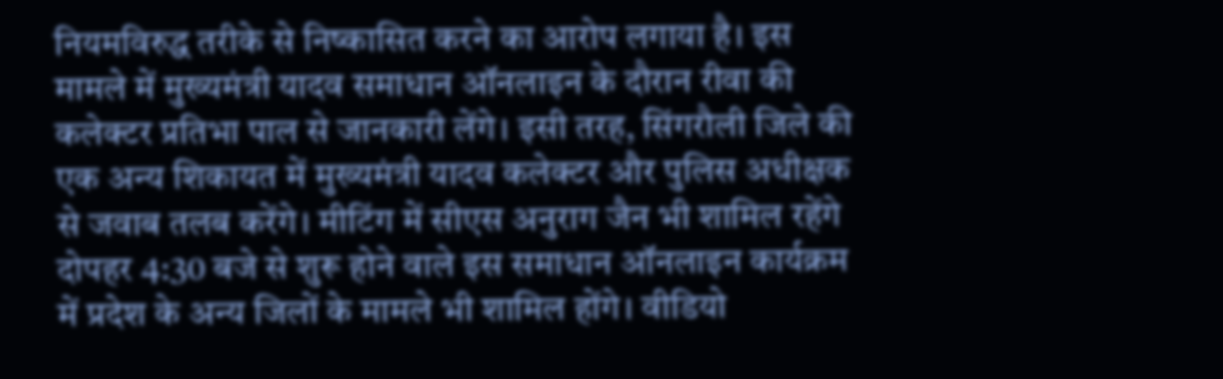नियमविरुद्ध तरीके से निष्कासित करने का आरोप लगाया है। इस मामले में मुख्यमंत्री यादव समाधान ऑनलाइन के दौरान रीवा की कलेक्टर प्रतिभा पाल से जानकारी लेंगे। इसी तरह, सिंगरौली जिले की एक अन्य शिकायत में मुख्यमंत्री यादव कलेक्टर और पुलिस अधीक्षक से जवाब तलब करेंगे। मीटिंग में सीएस अनुराग जैन भी शामिल रहेंगे दोपहर 4:30 बजे से शुरू होने वाले इस समाधान ऑनलाइन कार्यक्रम में प्रदेश के अन्य जिलों के मामले भी शामिल होंगे। वीडियो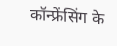कॉन्फ्रेंसिंग के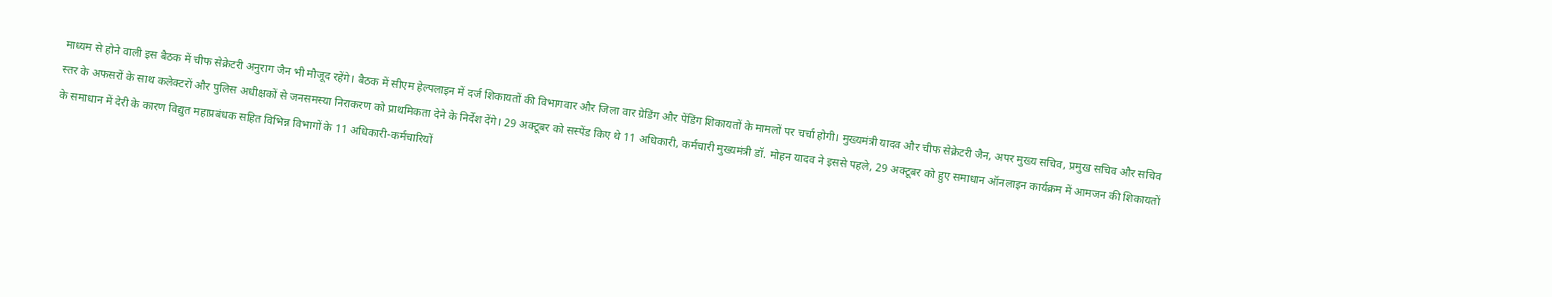माध्यम से होने वाली इस बैठक में चीफ सेक्रेटरी अनुराग जैन भी मौजूद रहेंगे। बैठक में सीएम हेल्पलाइन में दर्ज शिकायतों की विभागवार और जिला वार ग्रेडिंग और पेंडिंग शिकायतों के मामलों पर चर्चा होगी। मुख्यमंत्री यादव और चीफ सेक्रेटरी जैन, अपर मुख्य सचिव, प्रमुख सचिव और सचिव स्तर के अफसरों के साथ कलेक्टरों और पुलिस अधीक्षकों से जनसमस्या निराकरण को प्राथमिकता देने के निर्देश देंगे। 29 अक्टूबर को सस्पेंड किए थे 11 अधिकारी, कर्मचारी मुख्यमंत्री डॉ. मोहन यादव ने इससे पहले, 29 अक्टूबर को हुए समाधान ऑनलाइन कार्यक्रम में आमजन की शिकायतों के समाधान में देरी के कारण विद्युत महाप्रबंधक सहित विभिन्न विभागों के 11 अधिकारी-कर्मचारियों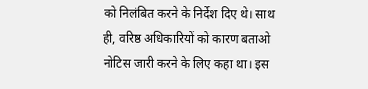को निलंबित करने के निर्देश दिए थे। साथ ही, वरिष्ठ अधिकारियों को कारण बताओ नोटिस जारी करने के लिए कहा था। इस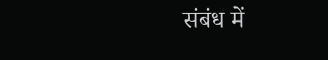संबंध में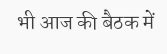भी आज की बैठक में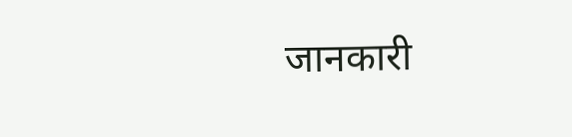जानकारी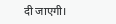दी जाएगी।